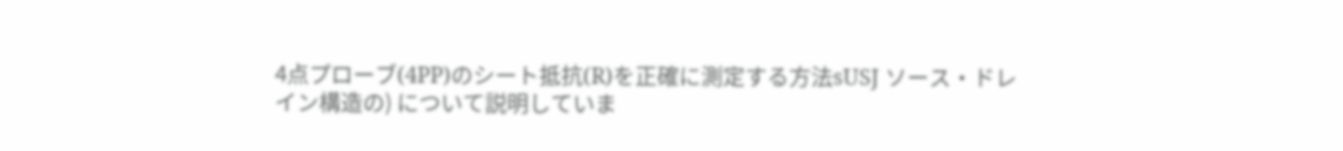4点プローブ(4PP)のシート抵抗(R)を正確に測定する方法sUSJ ソース・ドレイン構造の) について説明していま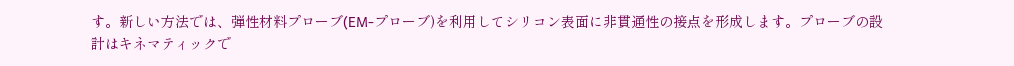す。新しい方法では、弾性材料プローブ(EM-プローブ)を利用してシリコン表面に非貫通性の接点を形成します。プローブの設計はキネマティックで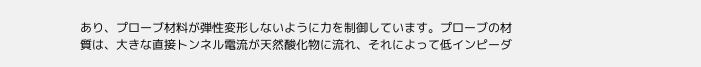あり、プローブ材料が弾性変形しないように力を制御しています。プローブの材質は、大きな直接トンネル電流が天然酸化物に流れ、それによって低インピーダ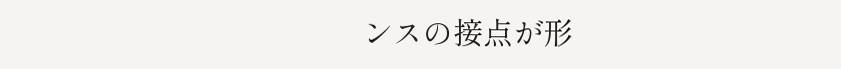ンスの接点が形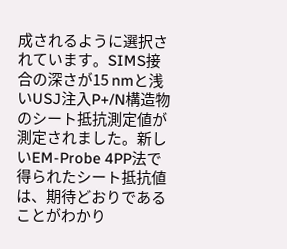成されるように選択されています。SIMS接合の深さが15 nmと浅いUSJ注入P+/N構造物のシート抵抗測定値が測定されました。新しいEM-Probe 4PP法で得られたシート抵抗値は、期待どおりであることがわかり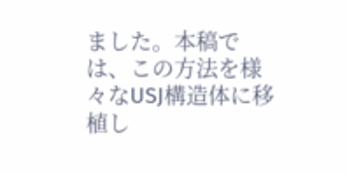ました。本稿では、この方法を様々なUSJ構造体に移植し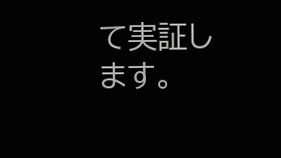て実証します。